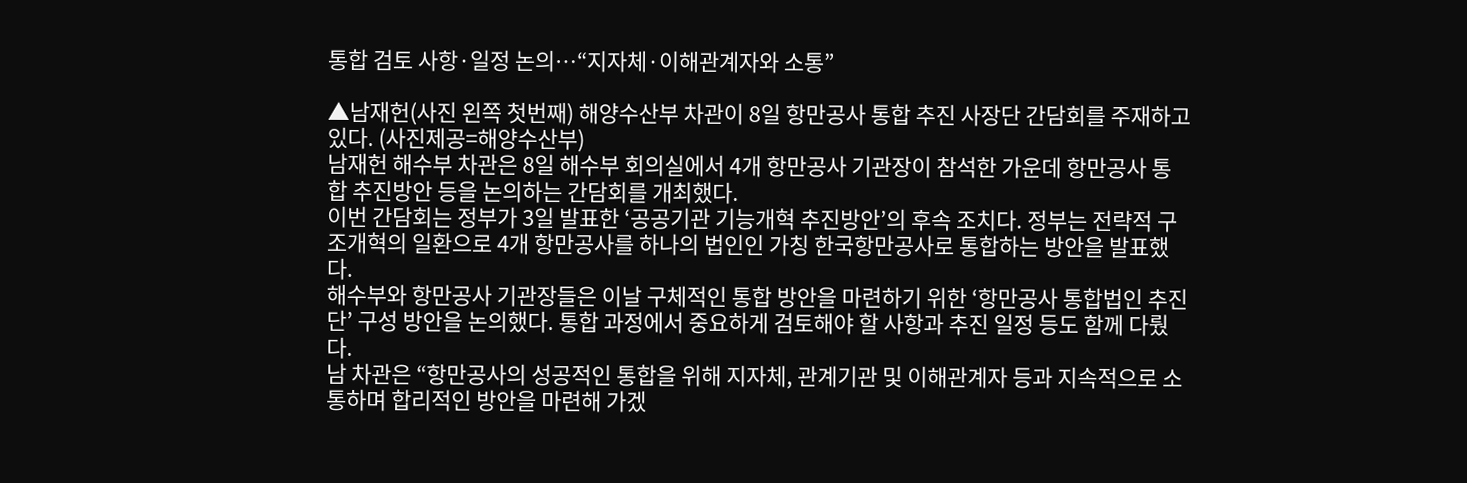통합 검토 사항·일정 논의…“지자체·이해관계자와 소통”

▲남재헌(사진 왼쪽 첫번째) 해양수산부 차관이 8일 항만공사 통합 추진 사장단 간담회를 주재하고 있다. (사진제공=해양수산부)
남재헌 해수부 차관은 8일 해수부 회의실에서 4개 항만공사 기관장이 참석한 가운데 항만공사 통합 추진방안 등을 논의하는 간담회를 개최했다.
이번 간담회는 정부가 3일 발표한 ‘공공기관 기능개혁 추진방안’의 후속 조치다. 정부는 전략적 구조개혁의 일환으로 4개 항만공사를 하나의 법인인 가칭 한국항만공사로 통합하는 방안을 발표했다.
해수부와 항만공사 기관장들은 이날 구체적인 통합 방안을 마련하기 위한 ‘항만공사 통합법인 추진단’ 구성 방안을 논의했다. 통합 과정에서 중요하게 검토해야 할 사항과 추진 일정 등도 함께 다뤘다.
남 차관은 “항만공사의 성공적인 통합을 위해 지자체, 관계기관 및 이해관계자 등과 지속적으로 소통하며 합리적인 방안을 마련해 가겠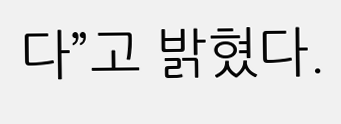다”고 밝혔다.